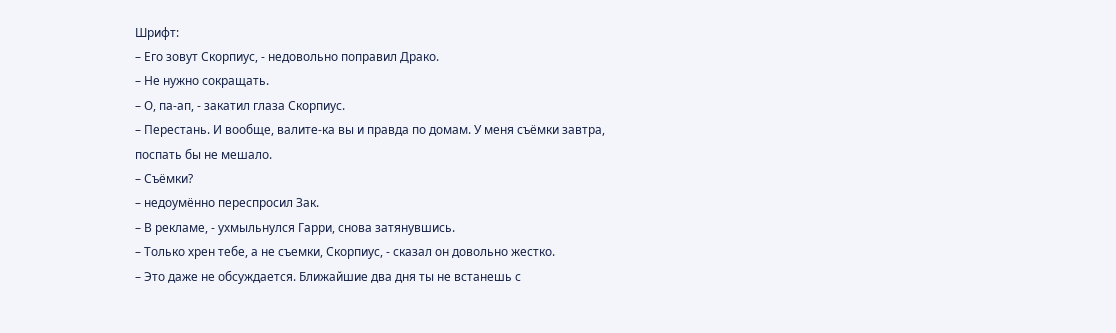Шрифт:
– Его зовут Скорпиус, - недовольно поправил Драко.
– Не нужно сокращать.
– О, па-ап, - закатил глаза Скорпиус.
– Перестань. И вообще, валите-ка вы и правда по домам. У меня съёмки завтра, поспать бы не мешало.
– Съёмки?
– недоумённо переспросил Зак.
– В рекламе, - ухмыльнулся Гарри, снова затянувшись.
– Только хрен тебе, а не съемки, Скорпиус, - сказал он довольно жестко.
– Это даже не обсуждается. Ближайшие два дня ты не встанешь с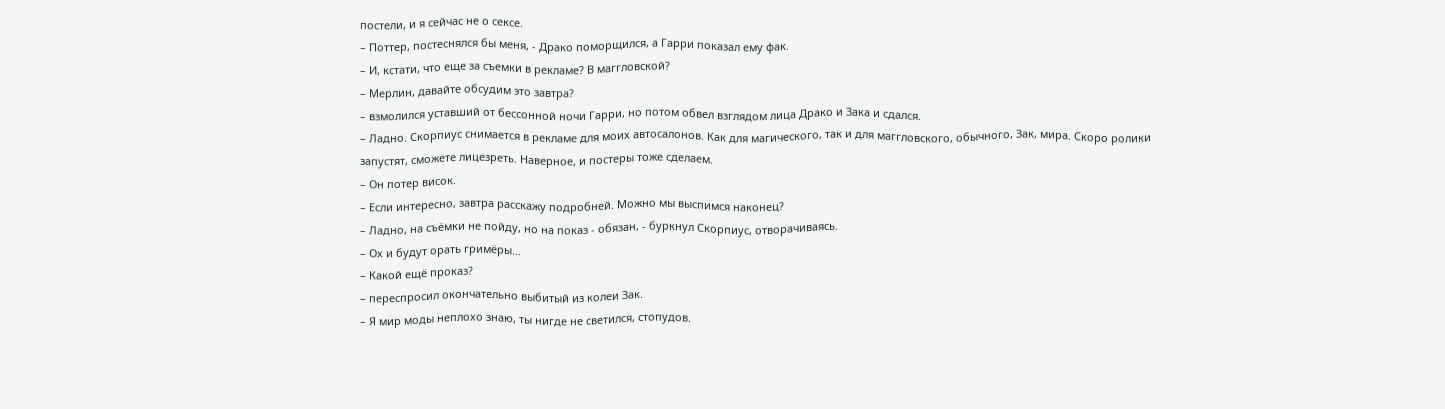постели, и я сейчас не о сексе.
– Поттер, постеснялся бы меня, - Драко поморщился, а Гарри показал ему фак.
– И, кстати, что еще за съемки в рекламе? В маггловской?
– Мерлин, давайте обсудим это завтра?
– взмолился уставший от бессонной ночи Гарри, но потом обвел взглядом лица Драко и Зака и сдался.
– Ладно. Скорпиус снимается в рекламе для моих автосалонов. Как для магического, так и для маггловского, обычного, Зак, мира. Скоро ролики запустят, сможете лицезреть. Наверное, и постеры тоже сделаем.
– Он потер висок.
– Если интересно, завтра расскажу подробней. Можно мы выспимся наконец?
– Ладно, на съёмки не пойду, но на показ - обязан, - буркнул Скорпиус, отворачиваясь.
– Ох и будут орать гримёры…
– Какой ещё проказ?
– переспросил окончательно выбитый из колеи Зак.
– Я мир моды неплохо знаю, ты нигде не светился, стопудов.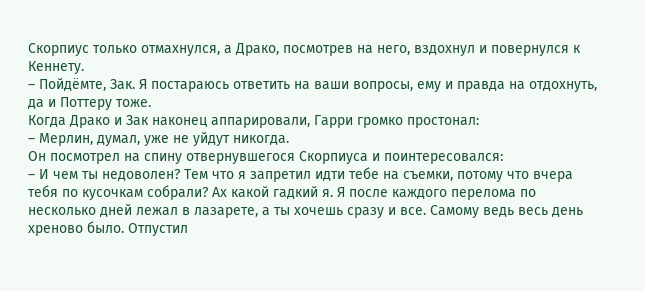Скорпиус только отмахнулся, а Драко, посмотрев на него, вздохнул и повернулся к Кеннету.
– Пойдёмте, Зак. Я постараюсь ответить на ваши вопросы, ему и правда на отдохнуть, да и Поттеру тоже.
Когда Драко и Зак наконец аппарировали, Гарри громко простонал:
– Мерлин, думал, уже не уйдут никогда.
Он посмотрел на спину отвернувшегося Скорпиуса и поинтересовался:
– И чем ты недоволен? Тем что я запретил идти тебе на съемки, потому что вчера тебя по кусочкам собрали? Ах какой гадкий я. Я после каждого перелома по несколько дней лежал в лазарете, а ты хочешь сразу и все. Самому ведь весь день хреново было. Отпустил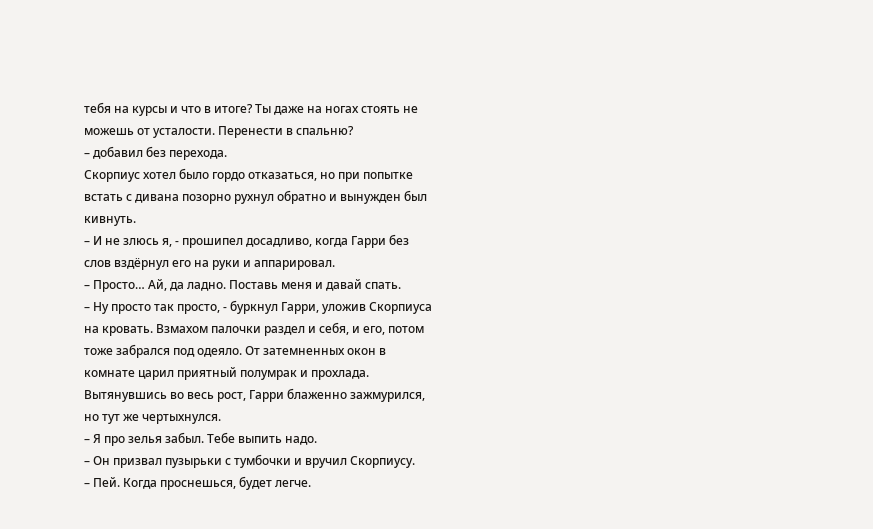тебя на курсы и что в итоге? Ты даже на ногах стоять не можешь от усталости. Перенести в спальню?
– добавил без перехода.
Скорпиус хотел было гордо отказаться, но при попытке встать с дивана позорно рухнул обратно и вынужден был кивнуть.
– И не злюсь я, - прошипел досадливо, когда Гарри без слов вздёрнул его на руки и аппарировал.
– Просто… Ай, да ладно. Поставь меня и давай спать.
– Ну просто так просто, - буркнул Гарри, уложив Скорпиуса на кровать. Взмахом палочки раздел и себя, и его, потом тоже забрался под одеяло. От затемненных окон в комнате царил приятный полумрак и прохлада. Вытянувшись во весь рост, Гарри блаженно зажмурился, но тут же чертыхнулся.
– Я про зелья забыл. Тебе выпить надо.
– Он призвал пузырьки с тумбочки и вручил Скорпиусу.
– Пей. Когда проснешься, будет легче.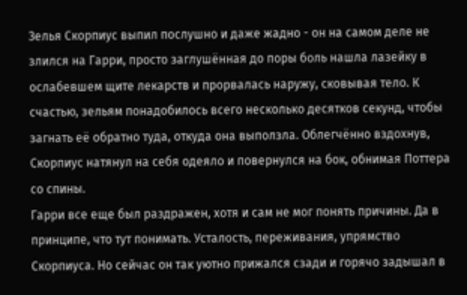Зелья Скорпиус выпил послушно и даже жадно - он на самом деле не злился на Гарри, просто заглушённая до поры боль нашла лазейку в ослабевшем щите лекарств и прорвалась наружу, сковывая тело. К счастью, зельям понадобилось всего несколько десятков секунд, чтобы загнать её обратно туда, откуда она выползла. Облегчённо вздохнув, Скорпиус натянул на себя одеяло и повернулся на бок, обнимая Поттера со спины.
Гарри все еще был раздражен, хотя и сам не мог понять причины. Да в принципе, что тут понимать. Усталость, переживания, упрямство Скорпиуса. Но сейчас он так уютно прижался сзади и горячо задышал в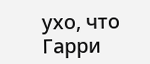ухо, что Гарри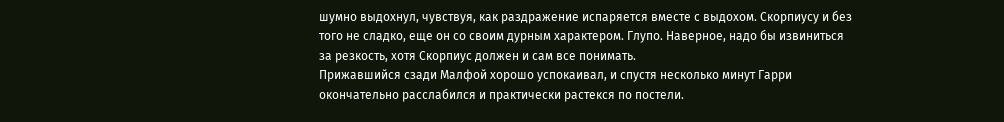шумно выдохнул, чувствуя, как раздражение испаряется вместе с выдохом. Скорпиусу и без того не сладко, еще он со своим дурным характером. Глупо. Наверное, надо бы извиниться за резкость, хотя Скорпиус должен и сам все понимать.
Прижавшийся сзади Малфой хорошо успокаивал, и спустя несколько минут Гарри окончательно расслабился и практически растекся по постели.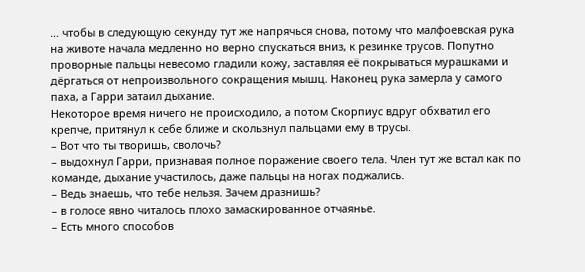… чтобы в следующую секунду тут же напрячься снова, потому что малфоевская рука на животе начала медленно но верно спускаться вниз, к резинке трусов. Попутно проворные пальцы невесомо гладили кожу, заставляя её покрываться мурашками и дёргаться от непроизвольного сокращения мышц. Наконец рука замерла у самого паха, а Гарри затаил дыхание.
Некоторое время ничего не происходило, а потом Скорпиус вдруг обхватил его крепче, притянул к себе ближе и скользнул пальцами ему в трусы.
– Вот что ты творишь, сволочь?
– выдохнул Гарри, признавая полное поражение своего тела. Член тут же встал как по команде, дыхание участилось, даже пальцы на ногах поджались.
– Ведь знаешь, что тебе нельзя. Зачем дразнишь?
– в голосе явно читалось плохо замаскированное отчаянье.
– Есть много способов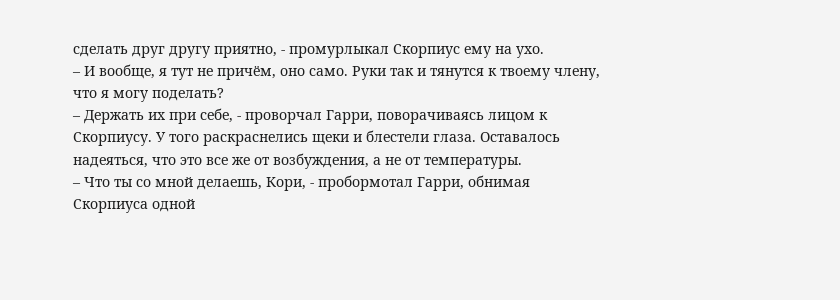сделать друг другу приятно, - промурлыкал Скорпиус ему на ухо.
– И вообще, я тут не причём, оно само. Руки так и тянутся к твоему члену, что я могу поделать?
– Держать их при себе, - проворчал Гарри, поворачиваясь лицом к Скорпиусу. У того раскраснелись щеки и блестели глаза. Оставалось надеяться, что это все же от возбуждения, а не от температуры.
– Что ты со мной делаешь, Кори, - пробормотал Гарри, обнимая Скорпиуса одной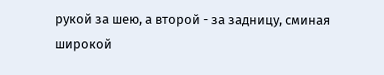рукой за шею, а второй - за задницу, сминая широкой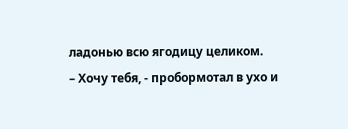ладонью всю ягодицу целиком.
– Хочу тебя, - пробормотал в ухо и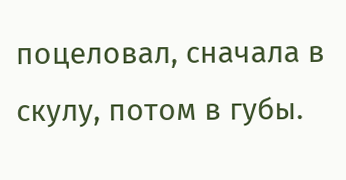поцеловал, сначала в скулу, потом в губы.